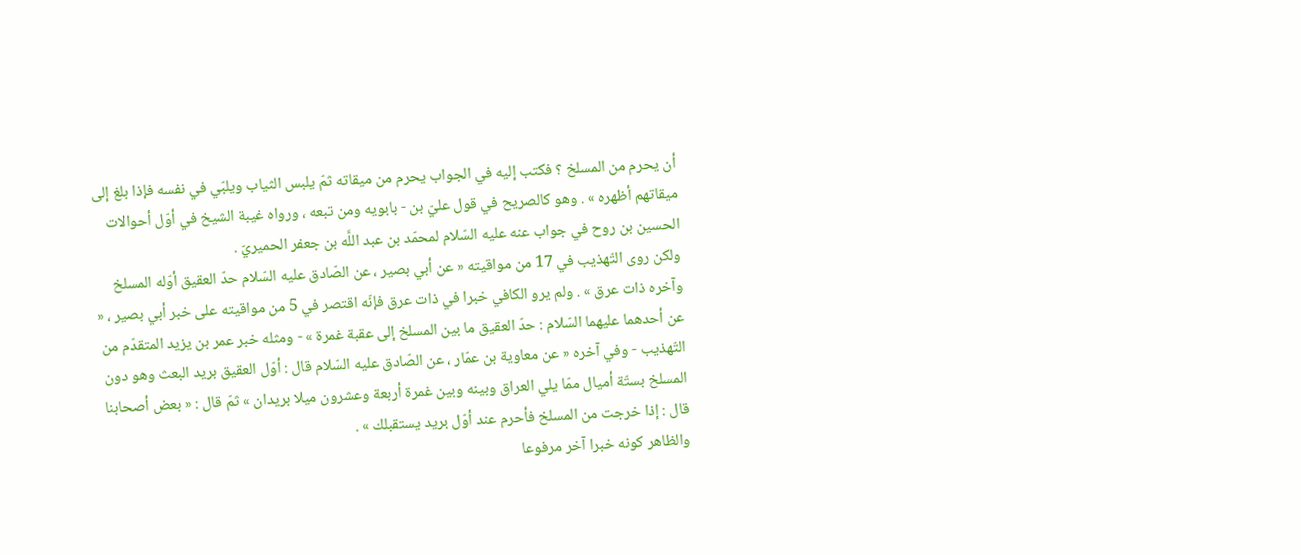أن يحرم من المسلخ ؟ فكتب إليه في الجواب يحرم من ميقاته ثمّ يلبس الثياب ويلبّي في نفسه فإذا بلغ إلى ميقاتهم أظهره » . وهو كالصريح في قول عليّ بن - بابويه ومن تبعه ، ورواه غيبة الشيخ في أوّل أحوالات الحسين بن روح في جواب عنه عليه السّلام لمحمّد بن عبد اللَّه بن جعفر الحميريّ .
ولكن روى التّهذيب في 17 من مواقيته « عن أبي بصير ، عن الصّادق عليه السّلام حدّ العقيق أوّله المسلخ وآخره ذات عرق » . ولم يرو الكافي خبرا في ذات عرق فإنّه اقتصر في 5 من مواقيته على خبر أبي بصير ، « عن أحدهما عليهما السّلام : حدّ العقيق ما بين المسلخ إلى عقبة غمرة » - ومثله خبر عمر بن يزيد المتقدّم من التّهذيب - وفي آخره « عن معاوية بن عمّار ، عن الصّادق عليه السّلام قال : أوّل العقيق بريد البعث وهو دون المسلخ بستّة أميال ممّا يلي العراق وبينه وبين غمرة أربعة وعشرون ميلا بريدان » ثمّ قال : « بعض أصحابنا قال : إذا خرجت من المسلخ فأحرم عند أوّل بريد يستقبلك » .
والظاهر كونه خبرا آخر مرفوعا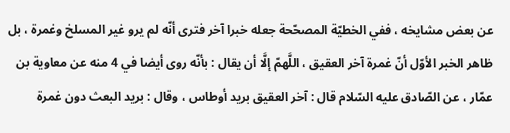عن بعض مشايخه ، ففي الخطيّة المصحّحة جعله خبرا آخر فترى أنّه لم يرو غير المسلخ وغمرة ، بل ظاهر الخبر الأوّل أنّ غمرة آخر العقيق ، اللَّهمّ إلَّا أن يقال : بأنّه روى أيضا في 4 منه عن معاوية بن عمّار ، عن الصّادق عليه السّلام قال : آخر العقيق بريد أوطاس ، وقال : بريد البعث دون غمرة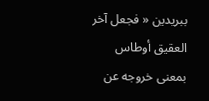ببريدين « فجعل آخر العقيق أوطاس بمعنى خروجه عن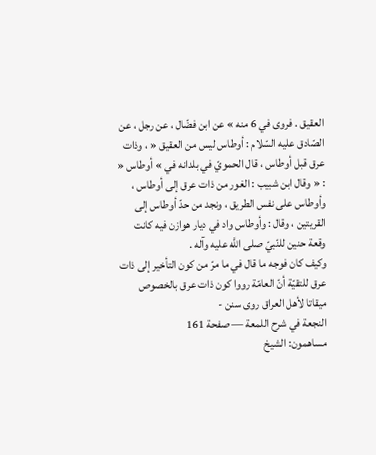العقيق . فروى في 6 منه » عن ابن فضّال ، عن رجل ، عن الصّادق عليه السّلام : أوطاس ليس من العقيق « ، وذات عرق قبل أوطاس ، قال الحمويّ في بلدانه في » أوطاس « : « وقال ابن شبيب : الغور من ذات عرق إلى أوطاس ، وأوطاس على نفس الطريق ، ونجد من حدّ أوطاس إلى القريتين ، وقال : وأوطاس واد في ديار هوازن فيه كانت وقعة حنين للنّبيّ صلى اللَّه عليه وآله .
وكيف كان فوجه ما قال في ما مرّ من كون التأخير إلى ذات عرق للتقيّة أنّ العامّة رووا كون ذات عرق بالخصوص ميقاتا لأهل العراق روى سنن -
النجعة في شرح اللمعة — صفحة 161
مساهمون: الشيخ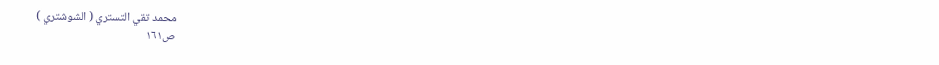محمد تقي التستري ( الشوشتري )
ص١٦١